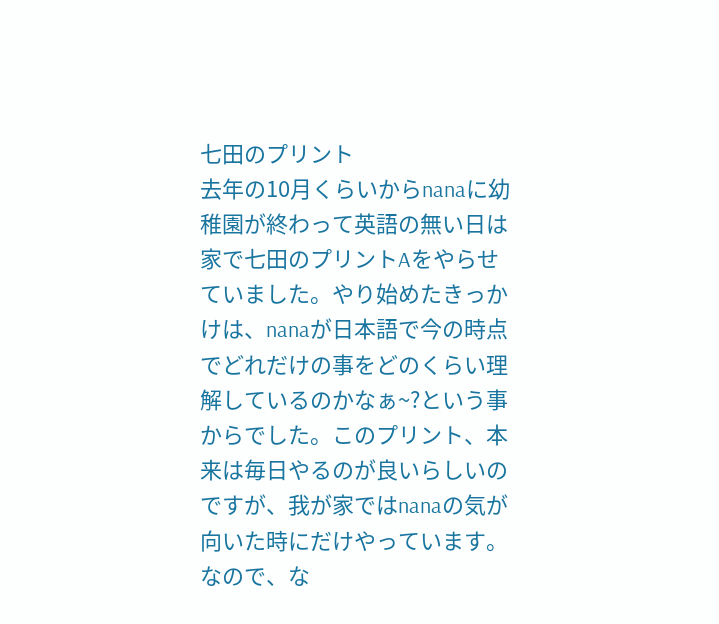七田のプリント
去年の10月くらいからnanaに幼稚園が終わって英語の無い日は家で七田のプリントAをやらせていました。やり始めたきっかけは、nanaが日本語で今の時点でどれだけの事をどのくらい理解しているのかなぁ~?という事からでした。このプリント、本来は毎日やるのが良いらしいのですが、我が家ではnanaの気が向いた時にだけやっています。なので、な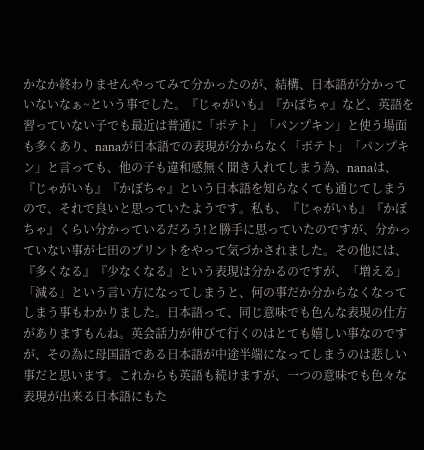かなか終わりませんやってみて分かったのが、結構、日本語が分かっていないなぁ~という事でした。『じゃがいも』『かぼちゃ』など、英語を習っていない子でも最近は普通に「ポテト」「パンプキン」と使う場面も多くあり、nanaが日本語での表現が分からなく「ポテト」「パンプキン」と言っても、他の子も違和感無く聞き入れてしまう為、nanaは、『じゃがいも』『かぼちゃ』という日本語を知らなくても通じてしまうので、それで良いと思っていたようです。私も、『じゃがいも』『かぼちゃ』くらい分かっているだろう!と勝手に思っていたのですが、分かっていない事が七田のプリントをやって気づかされました。その他には、『多くなる』『少なくなる』という表現は分かるのですが、「増える」「減る」という言い方になってしまうと、何の事だか分からなくなってしまう事もわかりました。日本語って、同じ意味でも色んな表現の仕方がありますもんね。英会話力が伸びて行くのはとても嬉しい事なのですが、その為に母国語である日本語が中途半端になってしまうのは悲しい事だと思います。これからも英語も続けますが、一つの意味でも色々な表現が出来る日本語にもた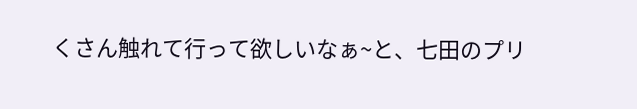くさん触れて行って欲しいなぁ~と、七田のプリ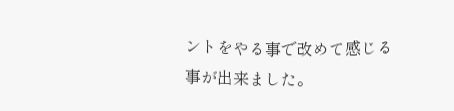ントをやる事で改めて感じる事が出来ました。